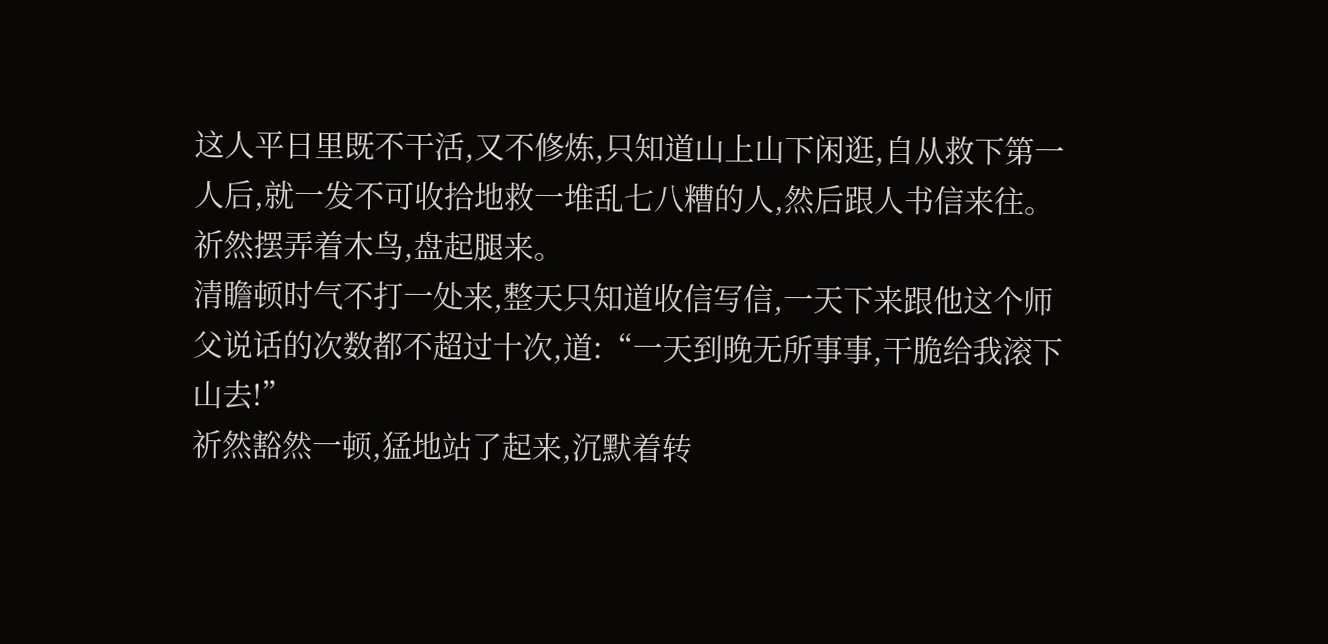这人平日里既不干活,又不修炼,只知道山上山下闲逛,自从救下第一人后,就一发不可收拾地救一堆乱七八糟的人,然后跟人书信来往。
祈然摆弄着木鸟,盘起腿来。
清瞻顿时气不打一处来,整天只知道收信写信,一天下来跟他这个师父说话的次数都不超过十次,道:“一天到晚无所事事,干脆给我滚下山去!”
祈然豁然一顿,猛地站了起来,沉默着转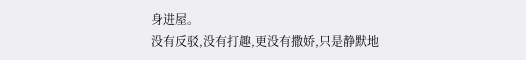身进屋。
没有反驳,没有打趣,更没有撒娇,只是静默地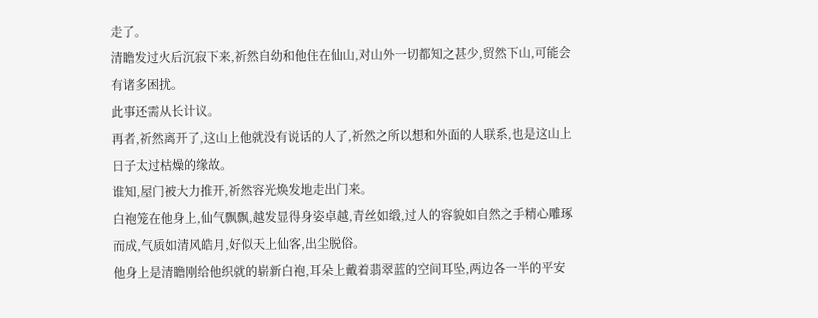走了。
清瞻发过火后沉寂下来,祈然自幼和他住在仙山,对山外一切都知之甚少,贸然下山,可能会有诸多困扰。
此事还需从长计议。
再者,祈然离开了,这山上他就没有说话的人了,祈然之所以想和外面的人联系,也是这山上日子太过枯燥的缘故。
谁知,屋门被大力推开,祈然容光焕发地走出门来。
白袍笼在他身上,仙气飘飘,越发显得身姿卓越,青丝如缎,过人的容貌如自然之手精心雕琢而成,气质如清风皓月,好似天上仙客,出尘脱俗。
他身上是清瞻刚给他织就的崭新白袍,耳朵上戴着翡翠蓝的空间耳坠,两边各一半的平安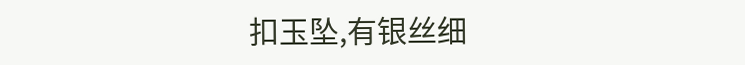扣玉坠,有银丝细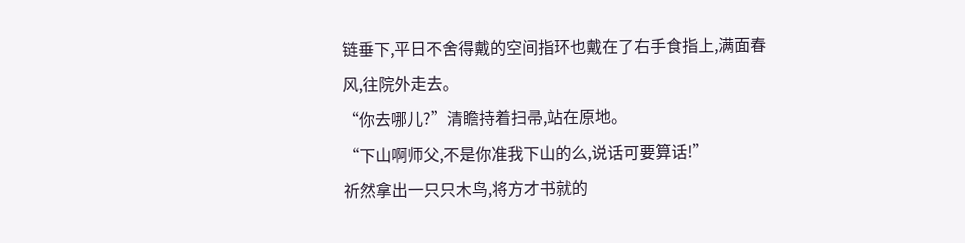链垂下,平日不舍得戴的空间指环也戴在了右手食指上,满面春风,往院外走去。
“你去哪儿?”清瞻持着扫帚,站在原地。
“下山啊师父,不是你准我下山的么,说话可要算话!”
祈然拿出一只只木鸟,将方才书就的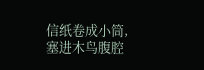信纸卷成小筒,塞进木鸟腹腔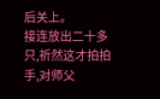后关上。
接连放出二十多只,祈然这才拍拍手,对师父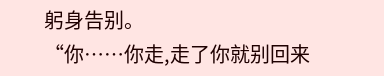躬身告别。
“你……你走,走了你就别回来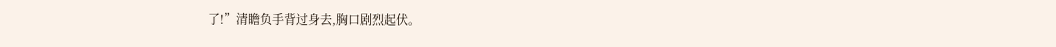了!”清瞻负手背过身去,胸口剧烈起伏。